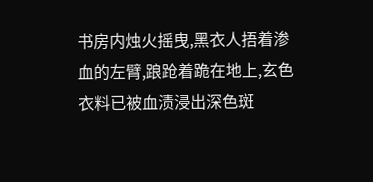书房内烛火摇曳,黑衣人捂着渗血的左臂,踉跄着跪在地上,玄色衣料已被血渍浸出深色斑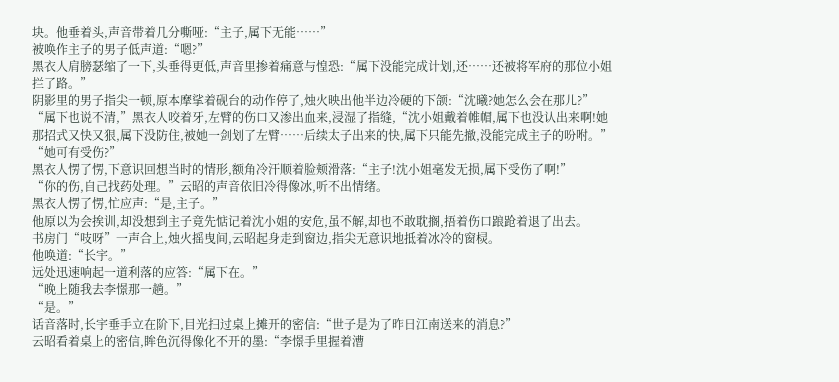块。他垂着头,声音带着几分嘶哑:“主子,属下无能……”
被唤作主子的男子低声道:“嗯?”
黑衣人肩膀瑟缩了一下,头垂得更低,声音里掺着痛意与惶恐:“属下没能完成计划,还……还被将军府的那位小姐拦了路。”
阴影里的男子指尖一顿,原本摩挲着砚台的动作停了,烛火映出他半边冷硬的下颌:“沈曦?她怎么会在那儿?”
“属下也说不清,”黑衣人咬着牙,左臂的伤口又渗出血来,浸湿了指缝,“沈小姐戴着帷帽,属下也没认出来啊!她那招式又快又狠,属下没防住,被她一剑划了左臂……后续太子出来的快,属下只能先撤,没能完成主子的吩咐。”
“她可有受伤?”
黑衣人愣了愣,下意识回想当时的情形,额角冷汗顺着脸颊滑落:“主子!沈小姐毫发无损,属下受伤了啊!”
“你的伤,自己找药处理。”云昭的声音依旧冷得像冰,听不出情绪。
黑衣人愣了愣,忙应声:“是,主子。”
他原以为会挨训,却没想到主子竟先惦记着沈小姐的安危,虽不解,却也不敢耽搁,捂着伤口踉跄着退了出去。
书房门“吱呀”一声合上,烛火摇曳间,云昭起身走到窗边,指尖无意识地抵着冰冷的窗棂。
他唤道:“长宇。”
远处迅速响起一道利落的应答:“属下在。”
“晚上随我去李憬那一趟。”
“是。”
话音落时,长宇垂手立在阶下,目光扫过桌上摊开的密信:“世子是为了昨日江南送来的消息?”
云昭看着桌上的密信,眸色沉得像化不开的墨:“李憬手里握着漕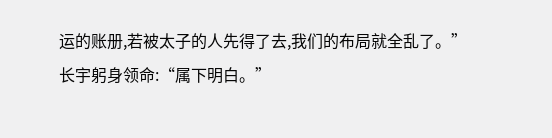运的账册,若被太子的人先得了去,我们的布局就全乱了。”
长宇躬身领命:“属下明白。”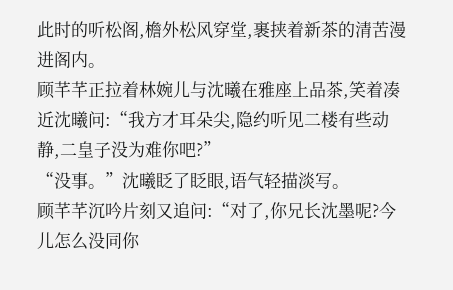此时的听松阁,檐外松风穿堂,裹挟着新茶的清苦漫进阁内。
顾芊芊正拉着林婉儿与沈曦在雅座上品茶,笑着凑近沈曦问:“我方才耳朵尖,隐约听见二楼有些动静,二皇子没为难你吧?”
“没事。”沈曦眨了眨眼,语气轻描淡写。
顾芊芊沉吟片刻又追问:“对了,你兄长沈墨呢?今儿怎么没同你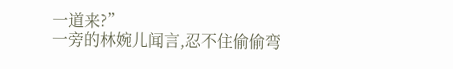一道来?”
一旁的林婉儿闻言,忍不住偷偷弯